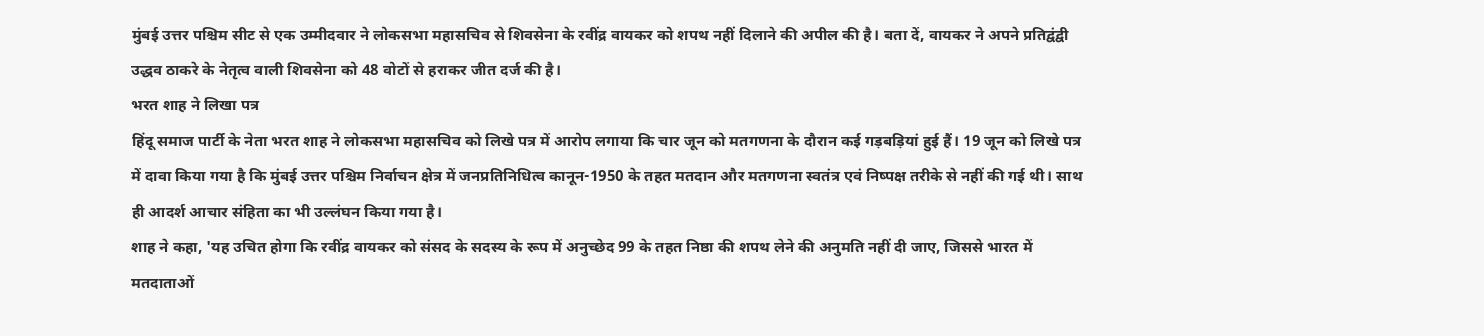मुंबई उत्तर पश्चिम सीट से एक उम्मीदवार ने लोकसभा महासचिव से शिवसेना के रवींद्र वायकर को शपथ नहीं दिलाने की अपील की है। बता दें, वायकर ने अपने प्रतिद्वंद्वी उद्धव ठाकरे के नेतृत्व वाली शिवसेना को 48 वोटों से हराकर जीत दर्ज की है।
भरत शाह ने लिखा पत्र
हिंदू समाज पार्टी के नेता भरत शाह ने लोकसभा महासचिव को लिखे पत्र में आरोप लगाया कि चार जून को मतगणना के दौरान कई गड़बड़ियां हुई हैं। 19 जून को लिखे पत्र में दावा किया गया है कि मुंबई उत्तर पश्चिम निर्वाचन क्षेत्र में जनप्रतिनिधित्व कानून-1950 के तहत मतदान और मतगणना स्वतंत्र एवं निष्पक्ष तरीके से नहीं की गई थी। साथ ही आदर्श आचार संहिता का भी उल्लंघन किया गया है।
शाह ने कहा, 'यह उचित होगा कि रवींद्र वायकर को संसद के सदस्य के रूप में अनुच्छेद 99 के तहत निष्ठा की शपथ लेने की अनुमति नहीं दी जाए, जिससे भारत में मतदाताओं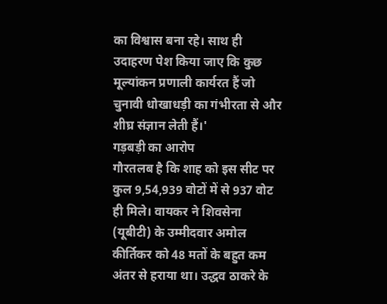का विश्वास बना रहे। साथ ही उदाहरण पेश किया जाए कि कुछ मूल्यांकन प्रणाली कार्यरत हैं जो चुनावी धोखाधड़ी का गंभीरता से और शीघ्र संज्ञान लेती हैं।'
गड़बड़ी का आरोप
गौरतलब है कि शाह को इस सीट पर कुल 9,54,939 वोटों में से 937 वोट ही मिले। वायकर ने शिवसेना (यूबीटी) के उम्मीदवार अमोल कीर्तिकर को 48 मतों के बहुत कम अंतर से हराया था। उद्धव ठाकरे के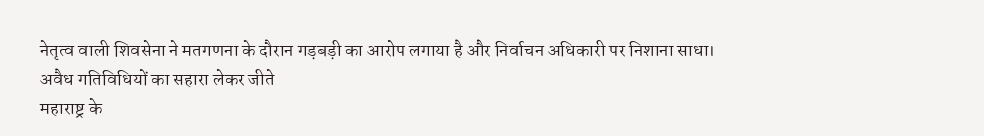नेतृत्व वाली शिवसेना ने मतगणना के दौरान गड़बड़ी का आरोप लगाया है और निर्वाचन अधिकारी पर निशाना साधा।
अवैध गतिविधियों का सहारा लेकर जीते
महाराष्ट्र के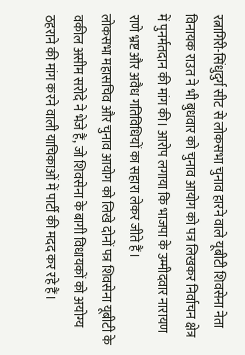रत्नागिरी-सिंधुदुर्ग सीट से लोकसभा चुनाव हारने वाले यूबीटी शिवसेना नेता विनायक राउत ने भी बुधवार को चुनाव आयोग को पत्र लिखकर निर्वाचन क्षेत्र में पुनर्मतदान की मांग की। आरोप लगाया कि भाजपा के उम्मीदवार नारायण राणे भ्रष्ट और अवैध गतिविधियों का सहारा लेकर जीते हैं।
लोकसभा महासचिव और चुनाव आयोग को लिखे दोनों पत्र शिवसेना यूबीटी के वकील असीम सरोदे ने भेजे हैं, जो शिवसेना के बागी विधायकों को अयोग्य ठहराने की मांग करने वाली याचिकाओं में पार्टी की मदद कर रहे हैं।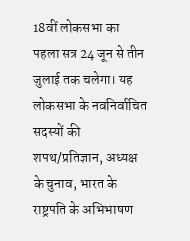18वीं लोकसभा का पहला सत्र 24 जून से तीन जुलाई तक चलेगा। यह लोकसभा के नवनिर्वाचित सदस्यों की शपथ/प्रतिज्ञान, अध्यक्ष के चुनाव, भारत के राष्ट्रपति के अभिभाषण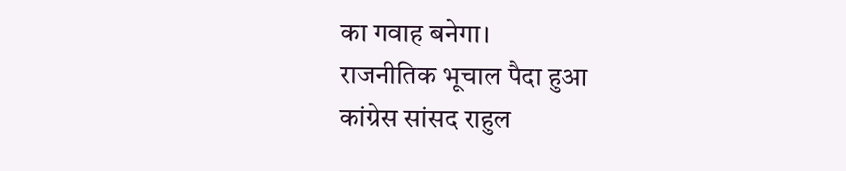का गवाह बनेगा।
राजनीतिक भूचाल पैदा हुआ
कांग्रेस सांसद राहुल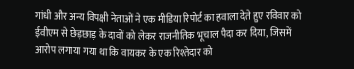गांधी और अन्य विपक्षी नेताओं ने एक मीडिया रिपोर्ट का हवाला देते हुए रविवार को ईवीएम से छेड़छाड़ के दावों को लेकर राजनीतिक भूचाल पैदा कर दिया, जिसमें आरोप लगाया गया था कि वायकर के एक रिश्तेदार को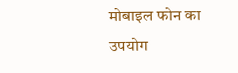मोबाइल फोन का उपयोग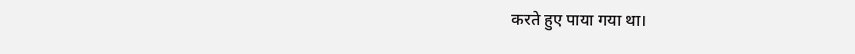करते हुए पाया गया था।